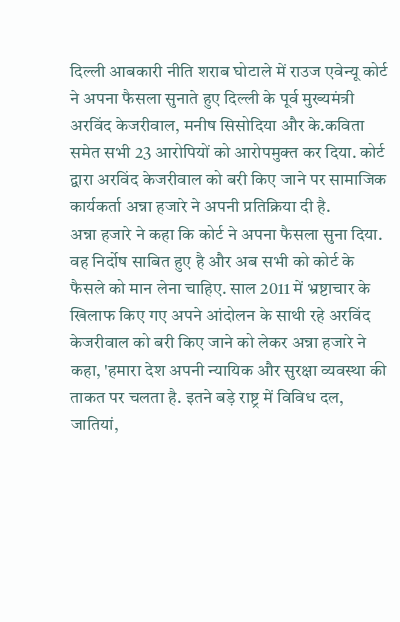दिल्ली आबकारी नीति शराब घोटाले में राउज एवेन्यू कोर्ट ने अपना फैसला सुनाते हुए दिल्ली के पूर्व मुख्यमंत्री अरविंद केजरीवाल, मनीष सिसोदिया और के.कविता समेत सभी 23 आरोपियों को आरोपमुक्त कर दिया. कोर्ट द्वारा अरविंद केजरीवाल को बरी किए जाने पर सामाजिक कार्यकर्ता अन्ना हजारे ने अपनी प्रतिक्रिया दी है.
अन्ना हजारे ने कहा कि कोर्ट ने अपना फैसला सुना दिया. वह निर्दोष साबित हुए है और अब सभी को कोर्ट के फैसले को मान लेना चाहिए. साल 2011 में भ्रष्टाचार के खिलाफ किए गए अपने आंदोलन के साथी रहे अरविंद केजरीवाल को बरी किए जाने को लेकर अन्ना हजारे ने कहा, 'हमारा देश अपनी न्यायिक और सुरक्षा व्यवस्था की ताकत पर चलता है. इतने बड़े राष्ट्र में विविध दल, जातियां,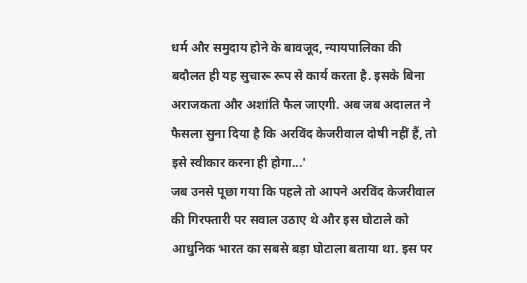धर्म और समुदाय होने के बावजूद, न्यायपालिका की बदौलत ही यह सुचारू रूप से कार्य करता है. इसके बिना अराजकता और अशांति फैल जाएगी. अब जब अदालत ने फैसला सुना दिया है कि अरविंद केजरीवाल दोषी नहीं हैं, तो इसे स्वीकार करना ही होगा...'
जब उनसे पूछा गया कि पहले तो आपने अरविंद केजरीवाल की गिरफ्तारी पर सवाल उठाए थे और इस घोटाले को आधुनिक भारत का सबसे बड़ा घोटाला बताया था. इस पर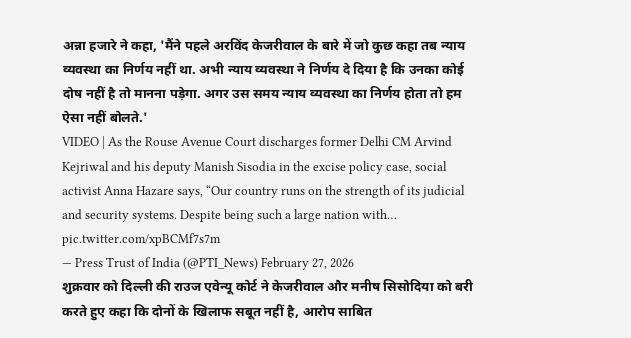अन्ना हजारे ने कहा, 'मैंने पहले अरविंद केजरीवाल के बारे में जो कुछ कहा तब न्याय व्यवस्था का निर्णय नहीं था. अभी न्याय व्यवस्था ने निर्णय दे दिया है कि उनका कोई दोष नहीं है तो मानना पड़ेगा. अगर उस समय न्याय व्यवस्था का निर्णय होता तो हम ऐसा नहीं बोलते.'
VIDEO | As the Rouse Avenue Court discharges former Delhi CM Arvind Kejriwal and his deputy Manish Sisodia in the excise policy case, social activist Anna Hazare says, “Our country runs on the strength of its judicial and security systems. Despite being such a large nation with… pic.twitter.com/xpBCMf7s7m
— Press Trust of India (@PTI_News) February 27, 2026
शुक्रवार को दिल्ली की राउज एवेन्यू कोर्ट ने केजरीवाल और मनीष सिसोदिया को बरी करते हुए कहा कि दोनों के खिलाफ सबूत नहीं है, आरोप साबित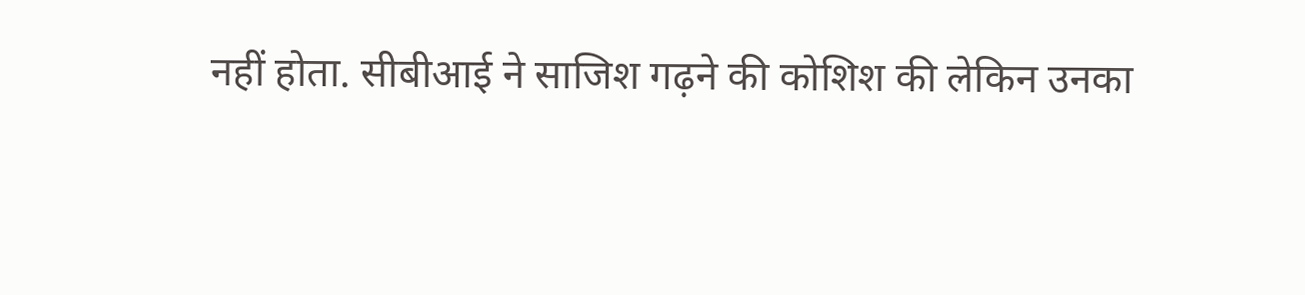नहीं होता. सीबीआई ने साजिश गढ़ने की कोशिश की लेकिन उनका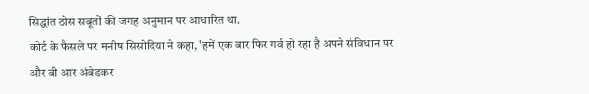सिद्धांत ठोस सबूतों की जगह अनुमान पर आधारित था.
कोर्ट के फैसले पर मनीष सिसोदिया ने कहा, 'हमें एक बार फिर गर्व हो रहा है अपने संविधान पर और बी आर अंबेडकर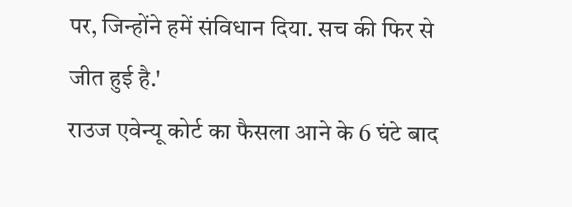पर, जिन्होंने हमें संविधान दिया. सच की फिर से जीत हुई है.'
राउज एवेन्यू कोर्ट का फैसला आने के 6 घंटे बाद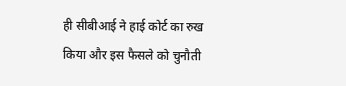ही सीबीआई ने हाई कोर्ट का रुख किया और इस फैसले को चुनौती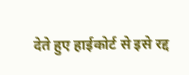देते हुए हाईकोर्ट से इसे रद्द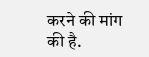करने की मांग की है.